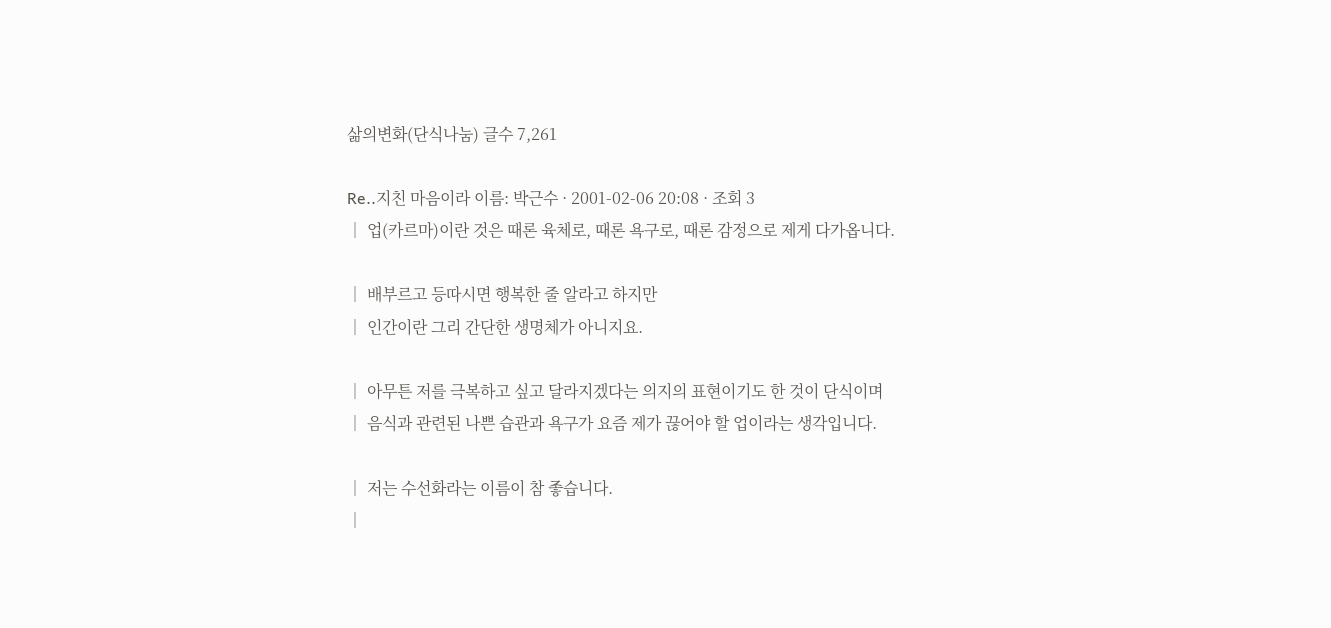삶의변화(단식나눔) 글수 7,261

Re..지친 마음이라 이름: 박근수 · 2001-02-06 20:08 · 조회 3
│ 업(카르마)이란 것은 때론 육체로, 때론 욕구로, 때론 감정으로 제게 다가옵니다.

│ 배부르고 등따시면 행복한 줄 알라고 하지만
│ 인간이란 그리 간단한 생명체가 아니지요.

│ 아무튼 저를 극복하고 싶고 달라지겠다는 의지의 표현이기도 한 것이 단식이며
│ 음식과 관련된 나쁜 습관과 욕구가 요즘 제가 끊어야 할 업이라는 생각입니다.

│ 저는 수선화라는 이름이 참 좋습니다.
│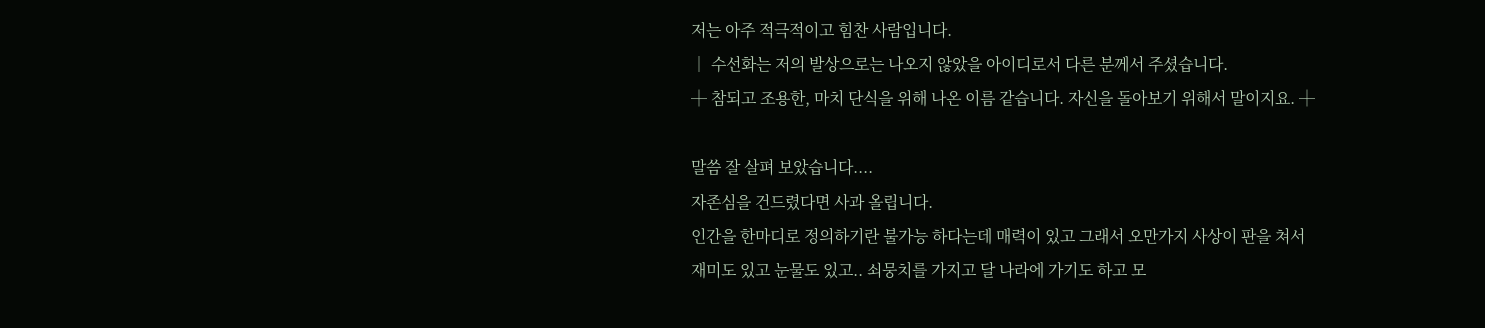저는 아주 적극적이고 힘찬 사람입니다.
│ 수선화는 저의 발상으로는 나오지 않았을 아이디로서 다른 분께서 주셨습니다.
┼ 참되고 조용한, 마치 단식을 위해 나온 이름 같습니다. 자신을 돌아보기 위해서 말이지요. ┼

말씀 잘 살펴 보았습니다....
자존심을 건드렸다면 사과 올립니다.
인간을 한마디로 정의하기란 불가능 하다는데 매력이 있고 그래서 오만가지 사상이 판을 쳐서
재미도 있고 눈물도 있고.. 쇠뭉치를 가지고 달 나라에 가기도 하고 모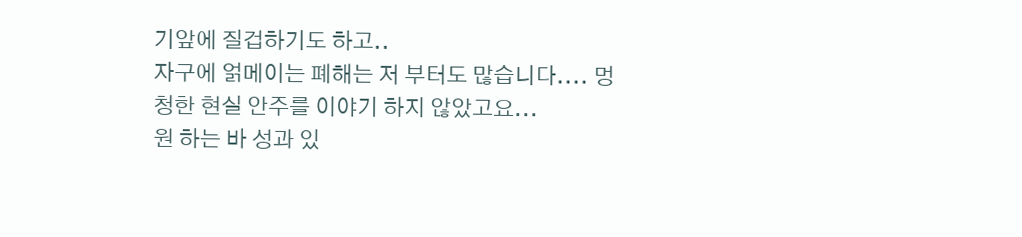기앞에 질겁하기도 하고..
자구에 얽메이는 폐해는 저 부터도 많습니다.... 멍청한 현실 안주를 이야기 하지 않았고요...
원 하는 바 성과 있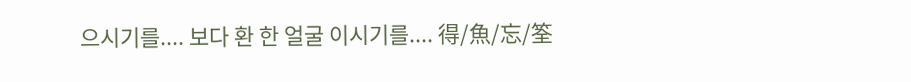으시기를.... 보다 환 한 얼굴 이시기를.... 得/魚/忘/筌